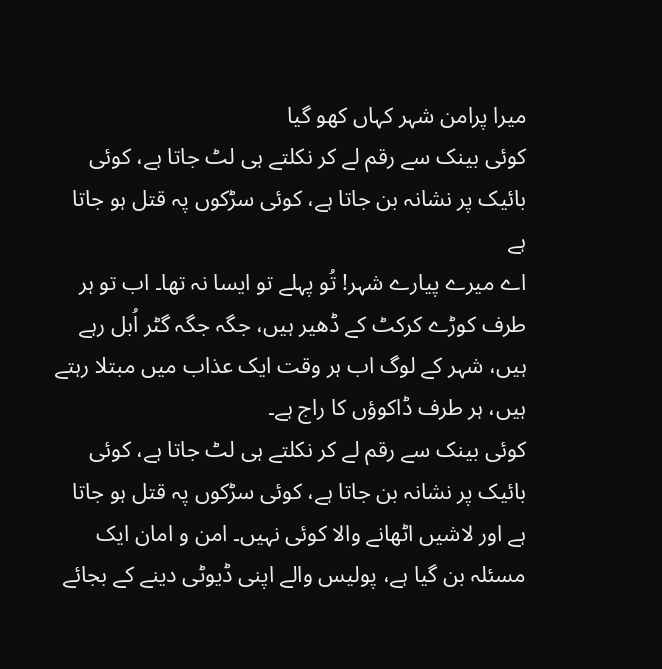میرا پرامن شہر کہاں کھو گیا
کوئی بینک سے رقم لے کر نکلتے ہی لٹ جاتا ہے، کوئی بائیک پر نشانہ بن جاتا ہے، کوئی سڑکوں پہ قتل ہو جاتا ہے
اے میرے پیارے شہر! تُو پہلے تو ایسا نہ تھا۔ اب تو ہر طرف کوڑے کرکٹ کے ڈھیر ہیں، جگہ جگہ گٹر اُبل رہے ہیں، شہر کے لوگ اب ہر وقت ایک عذاب میں مبتلا رہتے ہیں، ہر طرف ڈاکوؤں کا راج ہے۔
کوئی بینک سے رقم لے کر نکلتے ہی لٹ جاتا ہے، کوئی بائیک پر نشانہ بن جاتا ہے، کوئی سڑکوں پہ قتل ہو جاتا ہے اور لاشیں اٹھانے والا کوئی نہیں۔ امن و امان ایک مسئلہ بن گیا ہے، پولیس والے اپنی ڈیوٹی دینے کے بجائے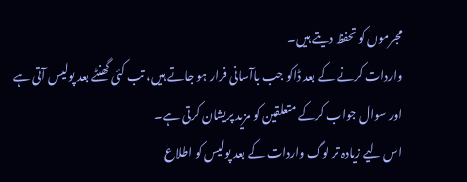مجرموں کو تحفظ دیتے ہیں۔
واردات کرنے کے بعد ڈاکو جب باآسانی فرار ہو جاتے ہیں، تب کئی گھنٹے بعد پولیس آتی ہے اور سوال جواب کرکے متعلقین کو مزید پریشان کرتی ہے۔
اس لیے زیادہ تر لوگ واردات کے بعد پولیس کو اطلاع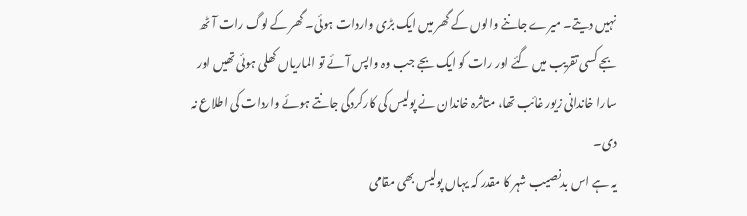نہیں دیتے۔ میرے جاننے والوں کے گھر میں ایک بڑی واردات ہوئی۔ گھر کے لوگ رات آٹھ بجے کسی تقریب میں گئے اور رات کو ایک بجے جب وہ واپس آئے تو الماریاں کھلی ہوئی تھیں اور سارا خاندانی زیور غائب تھا، متاثرہ خاندان نے پولیس کی کارکردگی جانتے ہوئے واردات کی اطلاع نہ دی۔
یہ ہے اس بدنصیب شہر کا مقدر کہ یہاں پولیس بھی مقامی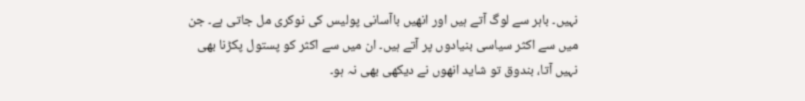نہیں۔ باہر سے لوگ آتے ہیں اور انھیں باآسانی پولیس کی نوکری مل جاتی ہے۔ جن میں سے اکثر سیاسی بنیادوں پر آتے ہیں۔ ان میں سے اکثر کو پستول پکڑنا بھی نہیں آتا، بندوق تو شاید انھوں نے دیکھی بھی نہ ہو۔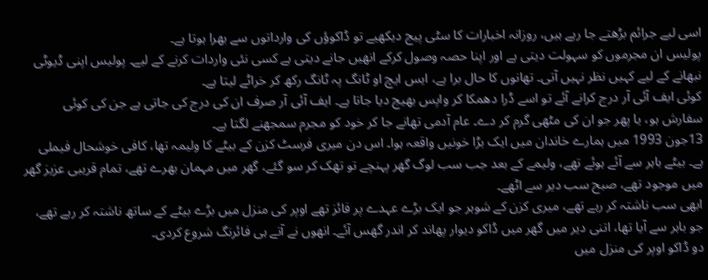اسی لیے جرائم بڑھتے جا رہے ہیں، روزانہ اخبارات کا سٹی پیج دیکھیے تو ڈاکوؤں کی وارداتوں سے بھرا ہوتا ہے۔
پولیس ان مجرموں کو سہولت دیتی ہے اور اپنا حصہ وصول کرکے انھیں جانے دیتی ہے کسی نئی واردات کرنے کے لیے۔ پولیس اپنی ڈیوٹی نبھانے کے لیے کہیں نظر نہیں آتی۔ تھانوں کا حال برا ہے، ایس ایچ او ٹانگ پہ ٹانگ رکھ کر خراٹے لیتا ہے۔
کوئی ایف آئی آر درج کرانے آئے تو اسے ڈرا دھمکا کر واپس بھیج دیا جاتا ہے۔ ایف آئی آر صرف ان کی درج کی جاتی ہے جن کی کوئی سفارش ہو، یا پھر جو ان کی مٹھی گرم کر دے۔ عام آدمی تھانے جا کر خود کو مجرم سمجھنے لگتا ہے۔
13جون 1993 میں ہمارے خاندان میں ایک بڑا خونیں واقعہ ہوا۔ اس دن میری فرسٹ کزن کے بیٹے کا ولیمہ تھا، کافی خوشحال فیملی ہے۔ بیٹے باہر سے آئے ہوئے تھے، ولیمے کے بعد جب سب لوگ گھر پہنچے تو تھک کر سو گئے، گھر میں مہمان بھرے تھے، تمام قریبی عزیز گھر میں موجود تھے، صبح سب دیر سے اٹھے۔
ابھی سب ناشتہ کر رہے تھے، میری کزن کے شوہر جو ایک بڑے عہدے پر فائز تھے اوپر کی منزل میں بڑے بیٹے کے ساتھ ناشتہ کر رہے تھے، جو باہر سے آیا تھا، اتنی دیر میں گھر میں ڈاکو دیوار پھاند کر اندر گھس آئے۔ انھوں نے آتے ہی فائرنگ شروع کردی۔
دو ڈاکو اوپر کی منزل میں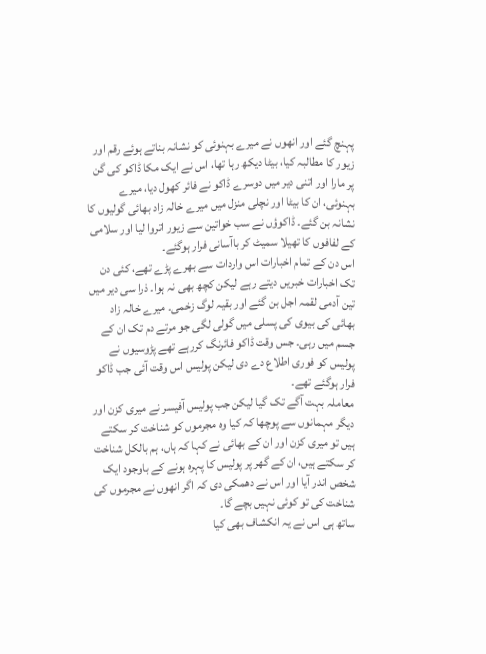پہنچ گئے اور انھوں نے میرے بہنوئی کو نشانہ بناتے ہوئے رقم اور زیور کا مطالبہ کیا، بیٹا دیکھ رہا تھا، اس نے ایک مکا ڈاکو کی گن پر مارا اور اتنی دیر میں دوسرے ڈاکو نے فائر کھول دیا، میرے بہنوئی، ان کا بیٹا اور نچلی منزل میں میرے خالہ زاد بھائی گولیوں کا نشانہ بن گئے۔ ڈاکوؤں نے سب خواتین سے زیور اتروا لیا اور سلامی کے لفافوں کا تھیلا سمیٹ کر باآسانی فرار ہوگئے۔
اس دن کے تمام اخبارات اس واردات سے بھرے پڑے تھے، کئی دن تک اخبارات خبریں دیتے رہے لیکن کچھ بھی نہ ہوا۔ ذرا سی دیر میں تین آدمی لقمہ اجل بن گئے اور بقیہ لوگ زخمی۔ میرے خالہ زاد بھائی کی بیوی کی پسلی میں گولی لگی جو مرتے دم تک ان کے جسم میں رہی۔ جس وقت ڈاکو فائرنگ کررہے تھے پڑوسیوں نے پولیس کو فوری اطلاع دے دی لیکن پولیس اس وقت آئی جب ڈاکو فرار ہوگئے تھے۔
معاملہ بہت آگے تک گیا لیکن جب پولیس آفیسر نے میری کزن اور دیگر مہمانوں سے پوچھا کہ کیا وہ مجرموں کو شناخت کر سکتے ہیں تو میری کزن اور ان کے بھائی نے کہا کہ ہاں، ہم بالکل شناخت کر سکتے ہیں، ان کے گھر پر پولیس کا پہرہ ہونے کے باوجود ایک شخص اندر آیا اور اس نے دھمکی دی کہ اگر انھوں نے مجرموں کی شناخت کی تو کوئی نہیں بچے گا۔
ساتھ ہی اس نے یہ انکشاف بھی کیا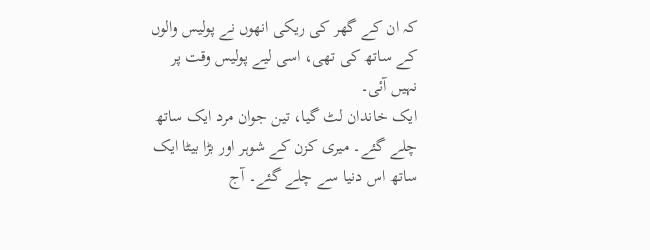کہ ان کے گھر کی ریکی انھوں نے پولیس والوں کے ساتھ کی تھی، اسی لیے پولیس وقت پر نہیں آئی۔
ایک خاندان لٹ گیا، تین جوان مرد ایک ساتھ چلے گئے۔ میری کزن کے شوہر اور بڑا بیٹا ایک ساتھ اس دنیا سے چلے گئے۔ آج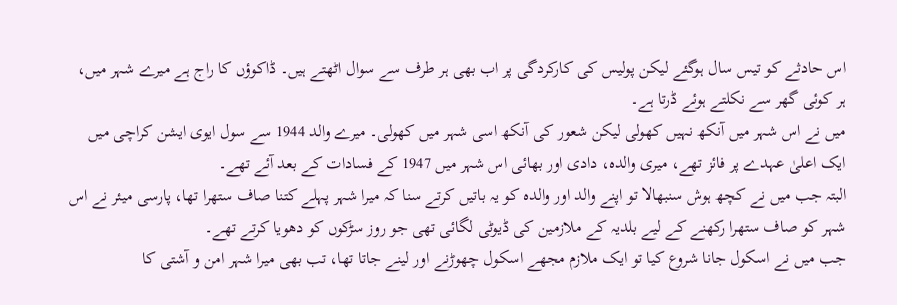اس حادثے کو تیس سال ہوگئے لیکن پولیس کی کارکردگی پر اب بھی ہر طرف سے سوال اٹھتے ہیں۔ ڈاکوؤں کا راج ہے میرے شہر میں، ہر کوئی گھر سے نکلتے ہوئے ڈرتا ہے۔
میں نے اس شہر میں آنکھ نہیں کھولی لیکن شعور کی آنکھ اسی شہر میں کھولی۔ میرے والد 1944 سے سول ایوی ایشن کراچی میں ایک اعلیٰ عہدے پر فائز تھے، میری والدہ، دادی اور بھائی اس شہر میں 1947 کے فسادات کے بعد آئے تھے۔
البتہ جب میں نے کچھ ہوش سنبھالا تو اپنے والد اور والدہ کو یہ باتیں کرتے سنا کہ میرا شہر پہلے کتنا صاف ستھرا تھا، پارسی میئر نے اس شہر کو صاف ستھرا رکھنے کے لیے بلدیہ کے ملازمین کی ڈیوٹی لگائی تھی جو روز سڑکوں کو دھویا کرتے تھے۔
جب میں نے اسکول جانا شروع کیا تو ایک ملازم مجھے اسکول چھوڑنے اور لینے جاتا تھا، تب بھی میرا شہر امن و آشتی کا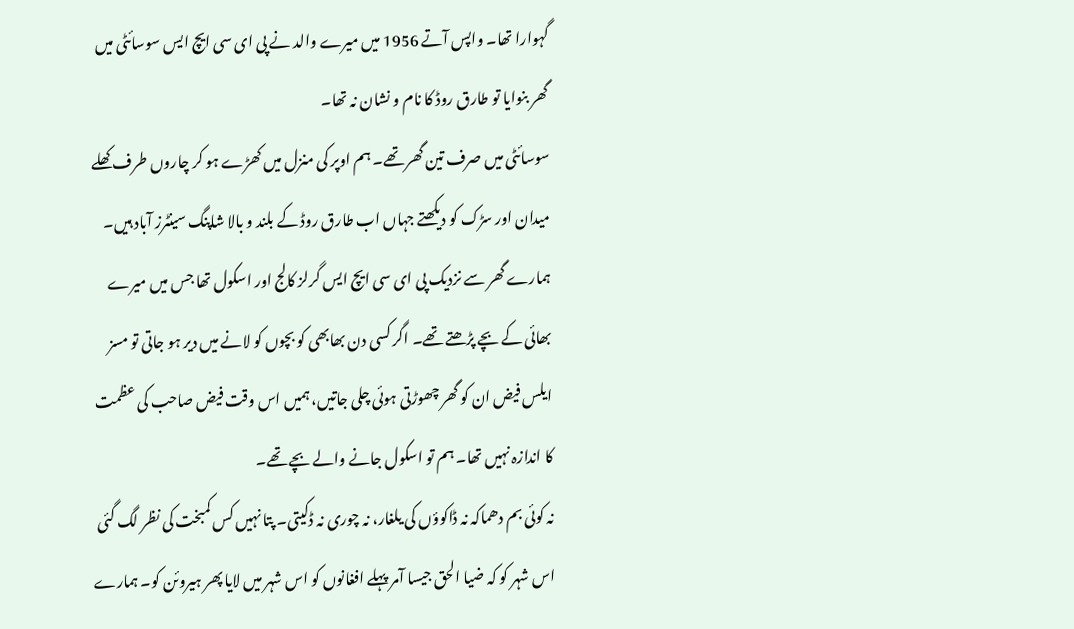گہوارا تھا۔ واپس آتے 1956 میں میرے والد نے پی ای سی ایچ ایس سوسائٹی میں گھر بنوایا تو طارق روڈ کا نام و نشان نہ تھا۔
سوسائٹی میں صرف تین گھر تھے۔ ہم اوپر کی منزل میں کھڑے ہو کر چاروں طرف کھلے میدان اور سڑک کو دیکھتے جہاں اب طارق روڈ کے بلند و بالا شاپنگ سینٹرز آباد ہیں۔
ہمارے گھر سے نزدیک پی ای سی ایچ ایس گرلز کالج اور اسکول تھا جس میں میرے بھائی کے بچے پڑھتے تھے۔ اگر کسی دن بھابھی کو بچوں کو لانے میں دیر ہو جاتی تو مسز ایلس فیض ان کو گھر چھوڑتی ہوئی چلی جاتیں، ہمیں اس وقت فیض صاحب کی عظمت کا اندازہ نہیں تھا۔ ہم تو اسکول جانے والے بچے تھے۔
نہ کوئی بم دھماکہ نہ ڈاکوؤں کی یلغار، نہ چوری نہ ڈکیتی۔ پتا نہیں کس کمبخت کی نظر لگ گئی اس شہر کو کہ ضیا الحق جیسا آمر پہلے افغانوں کو اس شہر میں لایا پھر ہیروئن کو۔ ہمارے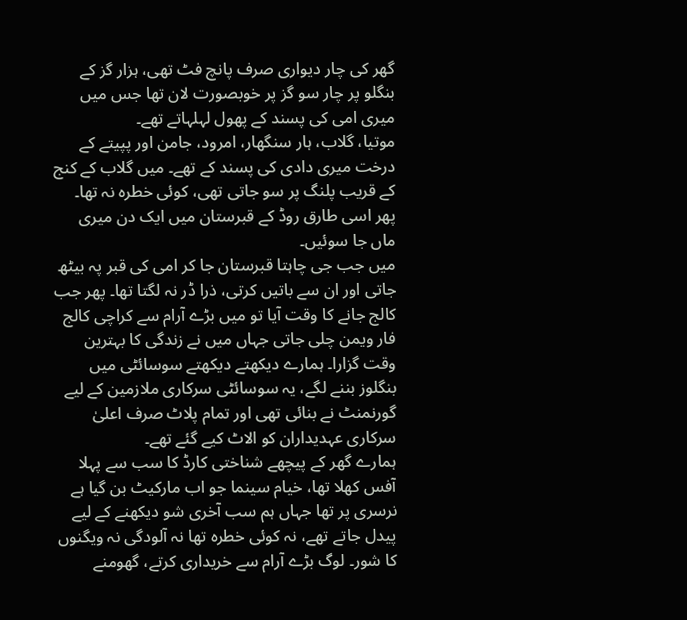گھر کی چار دیواری صرف پانچ فٹ تھی، ہزار گز کے بنگلو پر چار سو گز پر خوبصورت لان تھا جس میں میری امی کی پسند کے پھول لہلہاتے تھے۔
موتیا، گلاب، ہار سنگھار، امرود، جامن اور پپیتے کے درخت میری دادی کی پسند کے تھے۔ میں گلاب کے کنج کے قریب پلنگ پر سو جاتی تھی، کوئی خطرہ نہ تھا۔ پھر اسی طارق روڈ کے قبرستان میں ایک دن میری ماں جا سوئیں۔
میں جب جی چاہتا قبرستان جا کر امی کی قبر پہ بیٹھ جاتی اور ان سے باتیں کرتی، ذرا ڈر نہ لگتا تھا۔ پھر جب کالج جانے کا وقت آیا تو میں بڑے آرام سے کراچی کالج فار ویمن چلی جاتی جہاں میں نے زندگی کا بہترین وقت گزارا۔ ہمارے دیکھتے دیکھتے سوسائٹی میں بنگلوز بننے لگے، یہ سوسائٹی سرکاری ملازمین کے لیے گورنمنٹ نے بنائی تھی اور تمام پلاٹ صرف اعلیٰ سرکاری عہدیداران کو الاٹ کیے گئے تھے۔
ہمارے گھر کے پیچھے شناختی کارڈ کا سب سے پہلا آفس کھلا تھا، خیام سینما جو اب مارکیٹ بن گیا ہے نرسری پر تھا جہاں ہم سب آخری شو دیکھنے کے لیے پیدل جاتے تھے، نہ کوئی خطرہ تھا نہ آلودگی نہ ویگنوں کا شور۔ لوگ بڑے آرام سے خریداری کرتے، گھومنے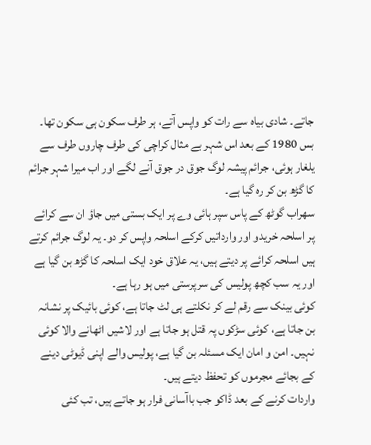جاتے۔ شادی بیاہ سے رات کو واپس آتے، ہر طرف سکون ہی سکون تھا۔ بس 1980 کے بعد اس شہر بے مثال کراچی کی طرف چاروں طرف سے یلغار ہوئی، جرائم پیشہ لوگ جوق در جوق آنے لگے اور اب میرا شہر جرائم کا گڑھ بن کر رہ گیا ہے۔
سھراب گوٹھ کے پاس سپر ہائی وے پر ایک بستی میں جاؤ ان سے کرائے پر اسلحہ خریدو اور وارداتیں کرکے اسلحہ واپس کر دو۔ یہ لوگ جرائم کرتے ہیں اسلحہ کرائے پر دیتے ہیں، یہ علاق خود ایک اسلحہ کا گڑھ بن گیا ہے اور یہ سب کچھ پولیس کی سرپرستی میں ہو رہا ہے۔
کوئی بینک سے رقم لے کر نکلتے ہی لٹ جاتا ہے، کوئی بائیک پر نشانہ بن جاتا ہے، کوئی سڑکوں پہ قتل ہو جاتا ہے اور لاشیں اٹھانے والا کوئی نہیں۔ امن و امان ایک مسئلہ بن گیا ہے، پولیس والے اپنی ڈیوٹی دینے کے بجائے مجرموں کو تحفظ دیتے ہیں۔
واردات کرنے کے بعد ڈاکو جب باآسانی فرار ہو جاتے ہیں، تب کئی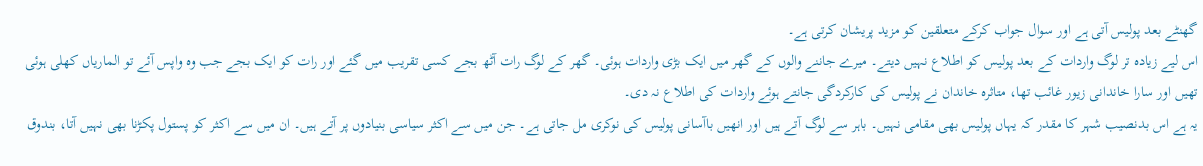گھنٹے بعد پولیس آتی ہے اور سوال جواب کرکے متعلقین کو مزید پریشان کرتی ہے۔
اس لیے زیادہ تر لوگ واردات کے بعد پولیس کو اطلاع نہیں دیتے۔ میرے جاننے والوں کے گھر میں ایک بڑی واردات ہوئی۔ گھر کے لوگ رات آٹھ بجے کسی تقریب میں گئے اور رات کو ایک بجے جب وہ واپس آئے تو الماریاں کھلی ہوئی تھیں اور سارا خاندانی زیور غائب تھا، متاثرہ خاندان نے پولیس کی کارکردگی جانتے ہوئے واردات کی اطلاع نہ دی۔
یہ ہے اس بدنصیب شہر کا مقدر کہ یہاں پولیس بھی مقامی نہیں۔ باہر سے لوگ آتے ہیں اور انھیں باآسانی پولیس کی نوکری مل جاتی ہے۔ جن میں سے اکثر سیاسی بنیادوں پر آتے ہیں۔ ان میں سے اکثر کو پستول پکڑنا بھی نہیں آتا، بندوق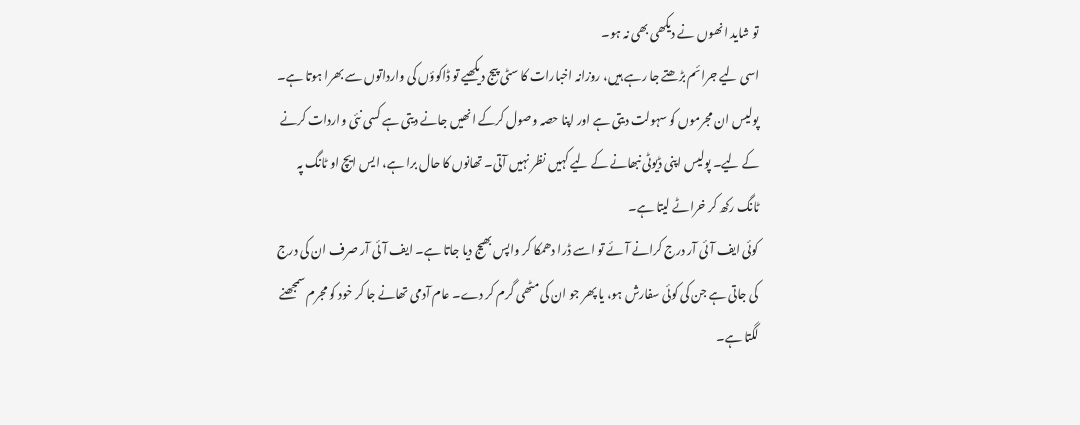تو شاید انھوں نے دیکھی بھی نہ ہو۔
اسی لیے جرائم بڑھتے جا رہے ہیں، روزانہ اخبارات کا سٹی پیج دیکھیے تو ڈاکوؤں کی وارداتوں سے بھرا ہوتا ہے۔
پولیس ان مجرموں کو سہولت دیتی ہے اور اپنا حصہ وصول کرکے انھیں جانے دیتی ہے کسی نئی واردات کرنے کے لیے۔ پولیس اپنی ڈیوٹی نبھانے کے لیے کہیں نظر نہیں آتی۔ تھانوں کا حال برا ہے، ایس ایچ او ٹانگ پہ ٹانگ رکھ کر خراٹے لیتا ہے۔
کوئی ایف آئی آر درج کرانے آئے تو اسے ڈرا دھمکا کر واپس بھیج دیا جاتا ہے۔ ایف آئی آر صرف ان کی درج کی جاتی ہے جن کی کوئی سفارش ہو، یا پھر جو ان کی مٹھی گرم کر دے۔ عام آدمی تھانے جا کر خود کو مجرم سمجھنے لگتا ہے۔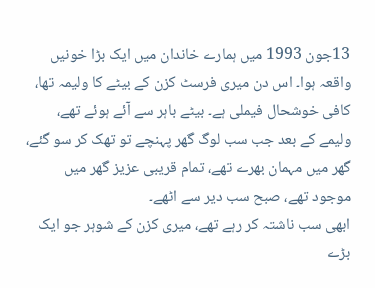13جون 1993 میں ہمارے خاندان میں ایک بڑا خونیں واقعہ ہوا۔ اس دن میری فرسٹ کزن کے بیٹے کا ولیمہ تھا، کافی خوشحال فیملی ہے۔ بیٹے باہر سے آئے ہوئے تھے، ولیمے کے بعد جب سب لوگ گھر پہنچے تو تھک کر سو گئے، گھر میں مہمان بھرے تھے، تمام قریبی عزیز گھر میں موجود تھے، صبح سب دیر سے اٹھے۔
ابھی سب ناشتہ کر رہے تھے، میری کزن کے شوہر جو ایک بڑے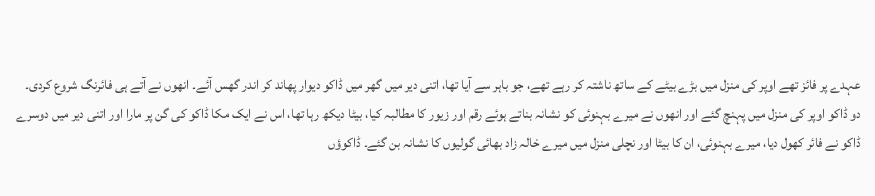عہدے پر فائز تھے اوپر کی منزل میں بڑے بیٹے کے ساتھ ناشتہ کر رہے تھے، جو باہر سے آیا تھا، اتنی دیر میں گھر میں ڈاکو دیوار پھاند کر اندر گھس آئے۔ انھوں نے آتے ہی فائرنگ شروع کردی۔
دو ڈاکو اوپر کی منزل میں پہنچ گئے اور انھوں نے میرے بہنوئی کو نشانہ بناتے ہوئے رقم اور زیور کا مطالبہ کیا، بیٹا دیکھ رہا تھا، اس نے ایک مکا ڈاکو کی گن پر مارا اور اتنی دیر میں دوسرے ڈاکو نے فائر کھول دیا، میرے بہنوئی، ان کا بیٹا اور نچلی منزل میں میرے خالہ زاد بھائی گولیوں کا نشانہ بن گئے۔ ڈاکوؤں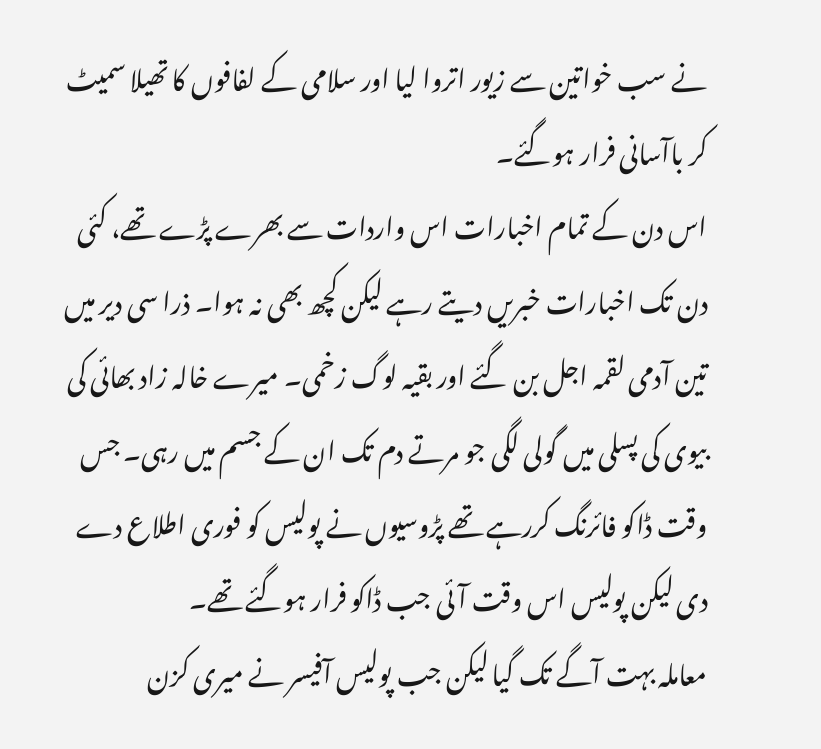نے سب خواتین سے زیور اتروا لیا اور سلامی کے لفافوں کا تھیلا سمیٹ کر باآسانی فرار ہوگئے۔
اس دن کے تمام اخبارات اس واردات سے بھرے پڑے تھے، کئی دن تک اخبارات خبریں دیتے رہے لیکن کچھ بھی نہ ہوا۔ ذرا سی دیر میں تین آدمی لقمہ اجل بن گئے اور بقیہ لوگ زخمی۔ میرے خالہ زاد بھائی کی بیوی کی پسلی میں گولی لگی جو مرتے دم تک ان کے جسم میں رہی۔ جس وقت ڈاکو فائرنگ کررہے تھے پڑوسیوں نے پولیس کو فوری اطلاع دے دی لیکن پولیس اس وقت آئی جب ڈاکو فرار ہوگئے تھے۔
معاملہ بہت آگے تک گیا لیکن جب پولیس آفیسر نے میری کزن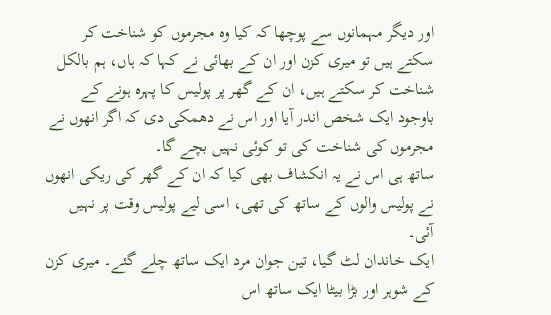اور دیگر مہمانوں سے پوچھا کہ کیا وہ مجرموں کو شناخت کر سکتے ہیں تو میری کزن اور ان کے بھائی نے کہا کہ ہاں، ہم بالکل شناخت کر سکتے ہیں، ان کے گھر پر پولیس کا پہرہ ہونے کے باوجود ایک شخص اندر آیا اور اس نے دھمکی دی کہ اگر انھوں نے مجرموں کی شناخت کی تو کوئی نہیں بچے گا۔
ساتھ ہی اس نے یہ انکشاف بھی کیا کہ ان کے گھر کی ریکی انھوں نے پولیس والوں کے ساتھ کی تھی، اسی لیے پولیس وقت پر نہیں آئی۔
ایک خاندان لٹ گیا، تین جوان مرد ایک ساتھ چلے گئے۔ میری کزن کے شوہر اور بڑا بیٹا ایک ساتھ اس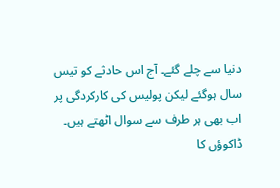دنیا سے چلے گئے۔ آج اس حادثے کو تیس سال ہوگئے لیکن پولیس کی کارکردگی پر اب بھی ہر طرف سے سوال اٹھتے ہیں۔ ڈاکوؤں کا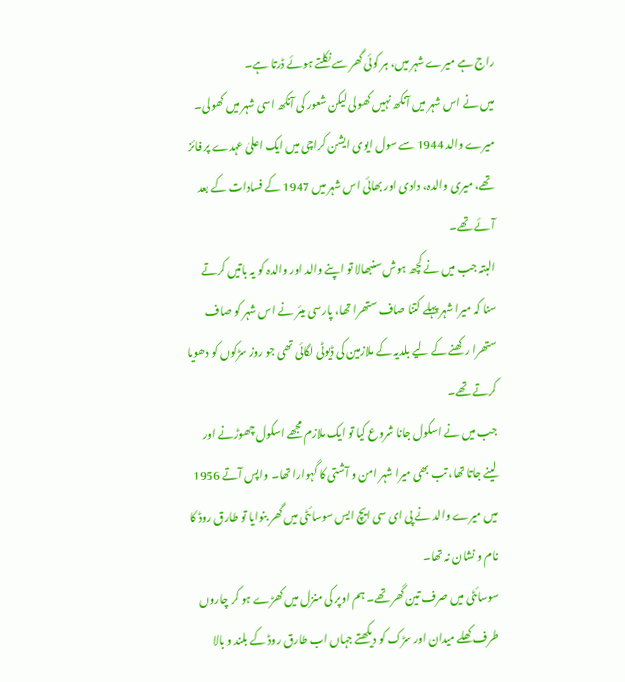راج ہے میرے شہر میں، ہر کوئی گھر سے نکلتے ہوئے ڈرتا ہے۔
میں نے اس شہر میں آنکھ نہیں کھولی لیکن شعور کی آنکھ اسی شہر میں کھولی۔ میرے والد 1944 سے سول ایوی ایشن کراچی میں ایک اعلیٰ عہدے پر فائز تھے، میری والدہ، دادی اور بھائی اس شہر میں 1947 کے فسادات کے بعد آئے تھے۔
البتہ جب میں نے کچھ ہوش سنبھالا تو اپنے والد اور والدہ کو یہ باتیں کرتے سنا کہ میرا شہر پہلے کتنا صاف ستھرا تھا، پارسی میئر نے اس شہر کو صاف ستھرا رکھنے کے لیے بلدیہ کے ملازمین کی ڈیوٹی لگائی تھی جو روز سڑکوں کو دھویا کرتے تھے۔
جب میں نے اسکول جانا شروع کیا تو ایک ملازم مجھے اسکول چھوڑنے اور لینے جاتا تھا، تب بھی میرا شہر امن و آشتی کا گہوارا تھا۔ واپس آتے 1956 میں میرے والد نے پی ای سی ایچ ایس سوسائٹی میں گھر بنوایا تو طارق روڈ کا نام و نشان نہ تھا۔
سوسائٹی میں صرف تین گھر تھے۔ ہم اوپر کی منزل میں کھڑے ہو کر چاروں طرف کھلے میدان اور سڑک کو دیکھتے جہاں اب طارق روڈ کے بلند و بالا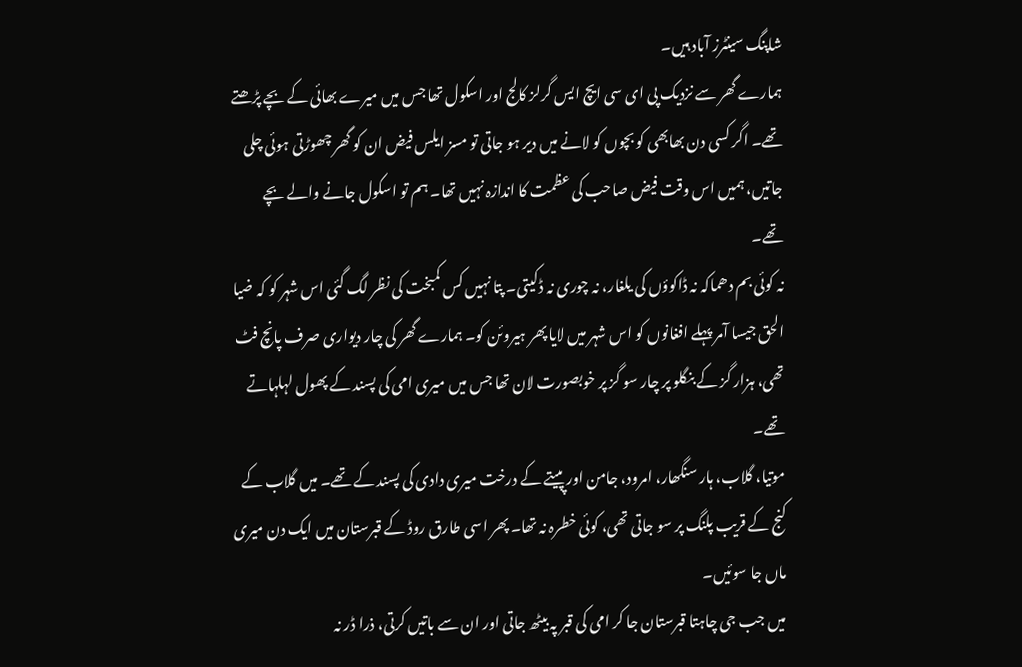شاپنگ سینٹرز آباد ہیں۔
ہمارے گھر سے نزدیک پی ای سی ایچ ایس گرلز کالج اور اسکول تھا جس میں میرے بھائی کے بچے پڑھتے تھے۔ اگر کسی دن بھابھی کو بچوں کو لانے میں دیر ہو جاتی تو مسز ایلس فیض ان کو گھر چھوڑتی ہوئی چلی جاتیں، ہمیں اس وقت فیض صاحب کی عظمت کا اندازہ نہیں تھا۔ ہم تو اسکول جانے والے بچے تھے۔
نہ کوئی بم دھماکہ نہ ڈاکوؤں کی یلغار، نہ چوری نہ ڈکیتی۔ پتا نہیں کس کمبخت کی نظر لگ گئی اس شہر کو کہ ضیا الحق جیسا آمر پہلے افغانوں کو اس شہر میں لایا پھر ہیروئن کو۔ ہمارے گھر کی چار دیواری صرف پانچ فٹ تھی، ہزار گز کے بنگلو پر چار سو گز پر خوبصورت لان تھا جس میں میری امی کی پسند کے پھول لہلہاتے تھے۔
موتیا، گلاب، ہار سنگھار، امرود، جامن اور پپیتے کے درخت میری دادی کی پسند کے تھے۔ میں گلاب کے کنج کے قریب پلنگ پر سو جاتی تھی، کوئی خطرہ نہ تھا۔ پھر اسی طارق روڈ کے قبرستان میں ایک دن میری ماں جا سوئیں۔
میں جب جی چاہتا قبرستان جا کر امی کی قبر پہ بیٹھ جاتی اور ان سے باتیں کرتی، ذرا ڈر نہ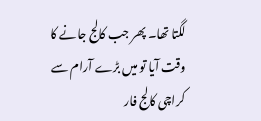لگتا تھا۔ پھر جب کالج جانے کا وقت آیا تو میں بڑے آرام سے کراچی کالج فار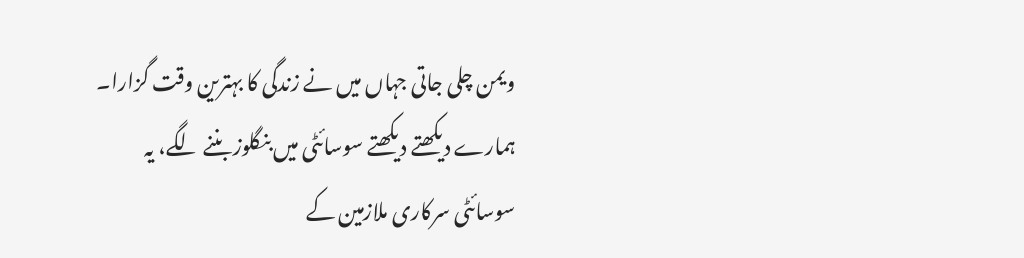ویمن چلی جاتی جہاں میں نے زندگی کا بہترین وقت گزارا۔ ہمارے دیکھتے دیکھتے سوسائٹی میں بنگلوز بننے لگے، یہ سوسائٹی سرکاری ملازمین کے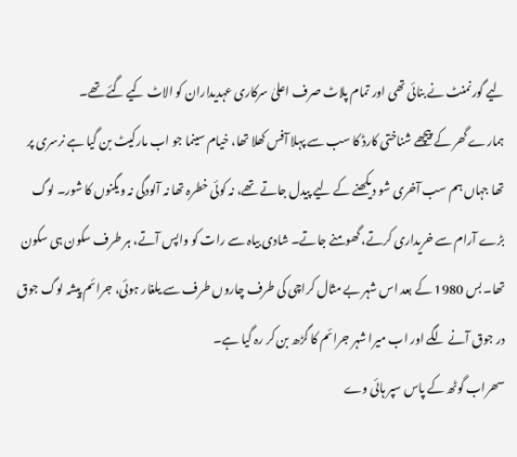لیے گورنمنٹ نے بنائی تھی اور تمام پلاٹ صرف اعلیٰ سرکاری عہدیداران کو الاٹ کیے گئے تھے۔
ہمارے گھر کے پیچھے شناختی کارڈ کا سب سے پہلا آفس کھلا تھا، خیام سینما جو اب مارکیٹ بن گیا ہے نرسری پر تھا جہاں ہم سب آخری شو دیکھنے کے لیے پیدل جاتے تھے، نہ کوئی خطرہ تھا نہ آلودگی نہ ویگنوں کا شور۔ لوگ بڑے آرام سے خریداری کرتے، گھومنے جاتے۔ شادی بیاہ سے رات کو واپس آتے، ہر طرف سکون ہی سکون تھا۔ بس 1980 کے بعد اس شہر بے مثال کراچی کی طرف چاروں طرف سے یلغار ہوئی، جرائم پیشہ لوگ جوق در جوق آنے لگے اور اب میرا شہر جرائم کا گڑھ بن کر رہ گیا ہے۔
سھراب گوٹھ کے پاس سپر ہائی وے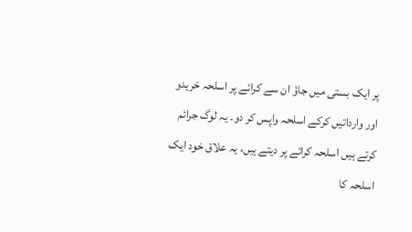پر ایک بستی میں جاؤ ان سے کرائے پر اسلحہ خریدو اور وارداتیں کرکے اسلحہ واپس کر دو۔ یہ لوگ جرائم کرتے ہیں اسلحہ کرائے پر دیتے ہیں، یہ علاق خود ایک اسلحہ کا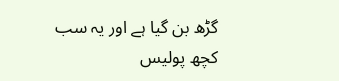گڑھ بن گیا ہے اور یہ سب کچھ پولیس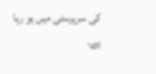کی سرپرستی میں ہو رہا ہے۔